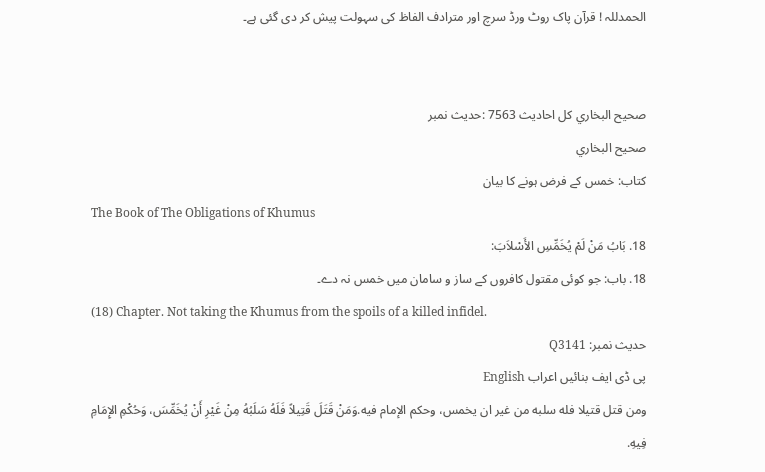الحمدللہ ! قرآن پاک روٹ ورڈ سرچ اور مترادف الفاظ کی سہولت پیش کر دی گئی ہے۔


صحيح البخاري کل احادیث 7563 :حدیث نمبر
صحيح البخاري
کتاب: خمس کے فرض ہونے کا بیان
The Book of The Obligations of Khumus
18. بَابُ مَنْ لَمْ يُخَمِّسِ الأَسْلاَبَ:
18. باب: جو کوئی مقتول کافروں کے ساز و سامان میں خمس نہ دے۔
(18) Chapter. Not taking the Khumus from the spoils of a killed infidel.
حدیث نمبر: Q3141
پی ڈی ایف بنائیں اعراب English
ومن قتل قتيلا فله سلبه من غير ان يخمس، وحكم الإمام فيه.وَمَنْ قَتَلَ قَتِيلاً فَلَهُ سَلَبُهُ مِنْ غَيْرِ أَنْ يُخَمِّسَ، وَحُكْمِ الإِمَامِ فِيهِ.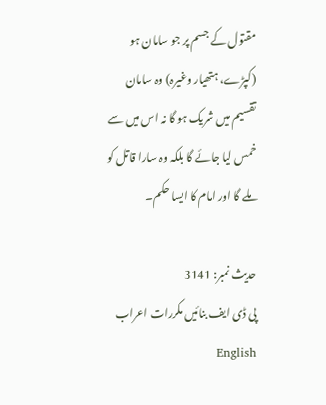مقتول کے جسم پر جو سامان ہو (کپڑے، ہتھیار وغیرہ) وہ سامان تقسیم میں شریک ہو گا نہ اس میں سے خمس لیا جائے گا بلکہ وہ سارا قاتل کو ملے گا اور امام کا ایسا حکم۔

حدیث نمبر: 3141
پی ڈی ایف بنائیں مکررات اعراب English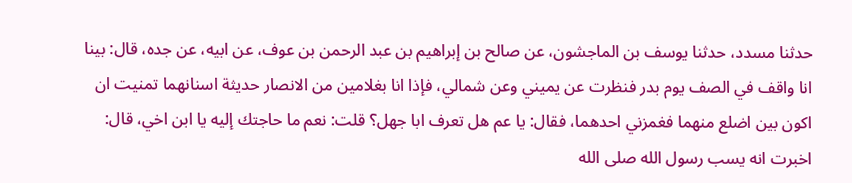حدثنا مسدد، حدثنا يوسف بن الماجشون، عن صالح بن إبراهيم بن عبد الرحمن بن عوف، عن ابيه، عن جده، قال: بينا انا واقف في الصف يوم بدر فنظرت عن يميني وعن شمالي، فإذا انا بغلامين من الانصار حديثة اسنانهما تمنيت ان اكون بين اضلع منهما فغمزني احدهما، فقال: يا عم هل تعرف ابا جهل؟ قلت: نعم ما حاجتك إليه يا ابن اخي، قال: اخبرت انه يسب رسول الله صلى الله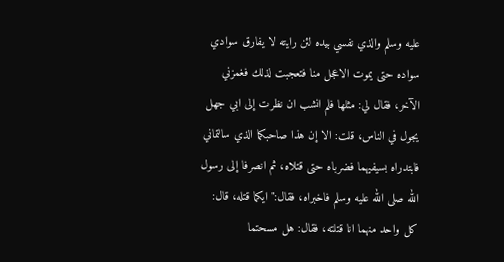عليه وسلم والذي نفسي بيده لئن رايته لا يفارق سوادي سواده حتى يموت الاعجل منا فتعجبت لذلك فغمزني الآخر، فقال لي: مثلها فلم انشب ان نظرت إلى ابي جهل يجول في الناس، قلت: الا إن هذا صاحبكما الذي سالتماني فابتدراه بسيفيهما فضرباه حتى قتلاه، ثم انصرفا إلى رسول الله صلى الله عليه وسلم فاخبراه، فقال:" ايكما قتله، قال: كل واحد منهما انا قتلته، فقال: هل مسحتما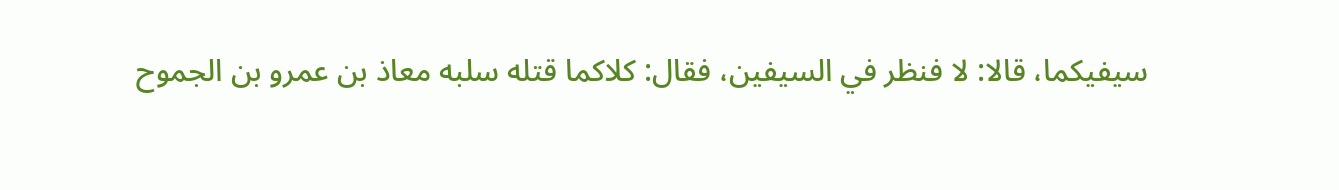سيفيكما، قالا: لا فنظر في السيفين، فقال: كلاكما قتله سلبه معاذ بن عمرو بن الجموح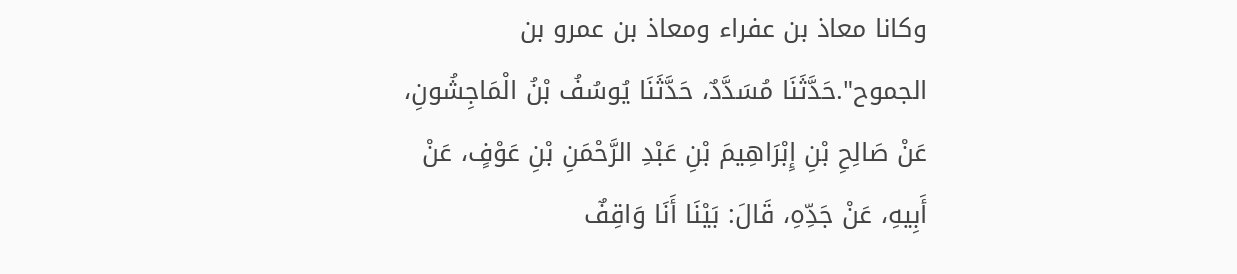وكانا معاذ بن عفراء ومعاذ بن عمرو بن الجموح".حَدَّثَنَا مُسَدَّدٌ، حَدَّثَنَا يُوسُفُ بْنُ الْمَاجِشُونِ، عَنْ صَالِحِ بْنِ إِبْرَاهِيمَ بْنِ عَبْدِ الرَّحْمَنِ بْنِ عَوْفٍ، عَنْ أَبِيهِ، عَنْ جَدِّهِ، قَالَ: بَيْنَا أَنَا وَاقِفٌ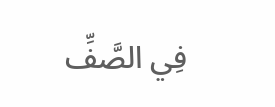فِي الصَّفِّ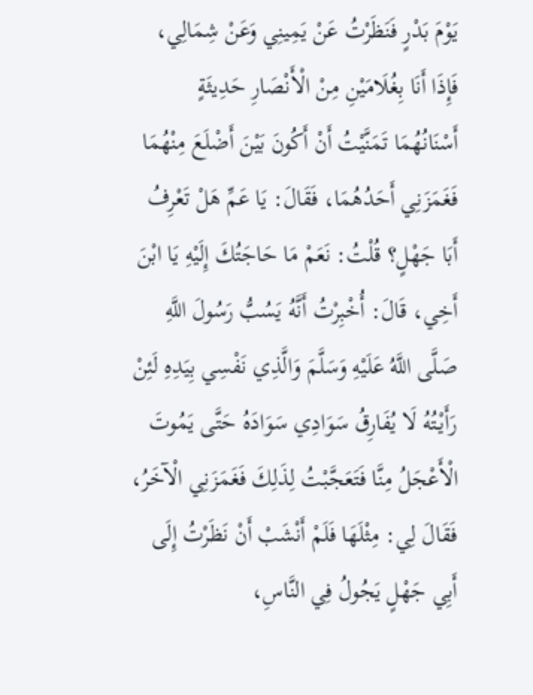يَوْمَ بَدْرٍ فَنَظَرْتُ عَنْ يَمِينِي وَعَنْ شِمَالِي، فَإِذَا أَنَا بِغُلَامَيْنِ مِنْ الْأَنْصَارِ حَدِيثَةٍ أَسْنَانُهُمَا تَمَنَّيْتُ أَنْ أَكُونَ بَيْنَ أَضْلَعَ مِنْهُمَا فَغَمَزَنِي أَحَدُهُمَا، فَقَالَ: يَا عَمِّ هَلْ تَعْرِفُ أَبَا جَهْلٍ؟ قُلْتُ: نَعَمْ مَا حَاجَتُكَ إِلَيْهِ يَا ابْنَ أَخِي، قَالَ: أُخْبِرْتُ أَنَّهُ يَسُبُّ رَسُولَ اللَّهِ صَلَّى اللَّهُ عَلَيْهِ وَسَلَّمَ وَالَّذِي نَفْسِي بِيَدِهِ لَئِنْ رَأَيْتُهُ لَا يُفَارِقُ سَوَادِي سَوَادَهُ حَتَّى يَمُوتَ الْأَعْجَلُ مِنَّا فَتَعَجَّبْتُ لِذَلِكَ فَغَمَزَنِي الْآخَرُ، فَقَالَ لِي: مِثْلَهَا فَلَمْ أَنْشَبْ أَنْ نَظَرْتُ إِلَى أَبِي جَهْلٍ يَجُولُ فِي النَّاسِ،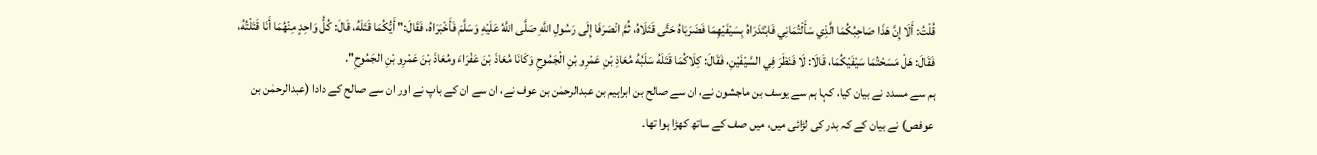قُلْتُ: أَلَا إِنَّ هَذَا صَاحِبُكُمَا الَّذِي سَأَلْتُمَانِي فَابْتَدَرَاهُ بِسَيْفَيْهِمَا فَضَرَبَاهُ حَتَّى قَتَلَاهُ، ثُمَّ انْصَرَفَا إِلَى رَسُولِ اللَّهِ صَلَّى اللَّهُ عَلَيْهِ وَسَلَّمَ فَأَخْبَرَاهُ، فَقَالَ:" أَيُّكُمَا قَتَلَهُ، قَالَ: كُلُّ وَاحِدٍ مِنْهُمَا أَنَا قَتَلْتُهُ، فَقَالَ: هَلْ مَسَحْتُمَا سَيْفَيْكُمَا، قَالَا: لَا فَنَظَرَ فِي السَّيْفَيْنِ، فَقَالَ: كِلَاكُمَا قَتَلَهُ سَلَبُهُ مُعَاذِ بْنِ عَمْرِو بْنِ الْجَمُوحِ وَكَانَا مُعَاذَ بْنَ عَفْرَاءَ ومُعَاذَ بْنَ عَمْرِو بْنِ الجَمُوحِ".
ہم سے مسدد نے بیان کیا، کہا ہم سے یوسف بن ماجشون نے، ان سے صالح بن ابراہیم بن عبدالرحمٰن بن عوف نے، ان سے ان کے باپ نے اور ان سے صالح کے دادا (عبدالرحمٰن بن عوفص) نے بیان کے کہ بدر کی لڑائی میں، میں صف کے ساتھ کھڑا ہوا تھا۔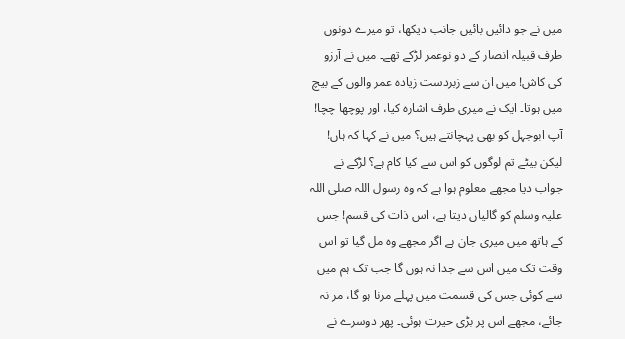میں نے جو دائیں بائیں جانب دیکھا، تو میرے دونوں طرف قبیلہ انصار کے دو نوعمر لڑکے تھے۔ میں نے آرزو کی کاش! میں ان سے زبردست زیادہ عمر والوں کے بیچ میں ہوتا۔ ایک نے میری طرف اشارہ کیا، اور پوچھا چچا! آپ ابوجہل کو بھی پہچانتے ہیں؟ میں نے کہا کہ ہاں! لیکن بیٹے تم لوگوں کو اس سے کیا کام ہے؟ لڑکے نے جواب دیا مجھے معلوم ہوا ہے کہ وہ رسول اللہ صلی اللہ علیہ وسلم کو گالیاں دیتا ہے، اس ذات کی قسم! جس کے ہاتھ میں میری جان ہے اگر مجھے وہ مل گیا تو اس وقت تک میں اس سے جدا نہ ہوں گا جب تک ہم میں سے کوئی جس کی قسمت میں پہلے مرنا ہو گا، مر نہ جائے، مجھے اس پر بڑی حیرت ہوئی۔ پھر دوسرے نے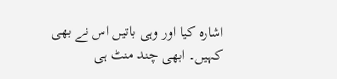اشارہ کیا اور وہی باتیں اس نے بھی کہیں۔ ابھی چند منٹ ہی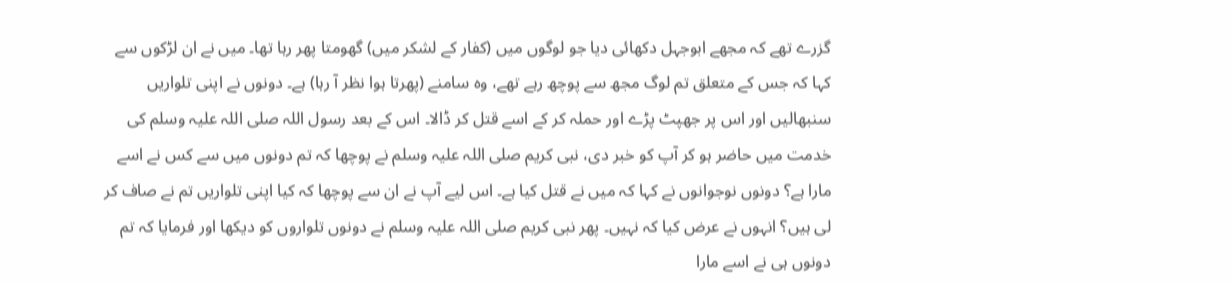گزرے تھے کہ مجھے ابوجہل دکھائی دیا جو لوگوں میں (کفار کے لشکر میں) گھومتا پھر رہا تھا۔ میں نے ان لڑکوں سے کہا کہ جس کے متعلق تم لوگ مجھ سے پوچھ رہے تھے، وہ سامنے (پھرتا ہوا نظر آ رہا) ہے۔ دونوں نے اپنی تلواریں سنبھالیں اور اس پر جھپٹ پڑے اور حملہ کر کے اسے قتل کر ڈالا۔ اس کے بعد رسول اللہ صلی اللہ علیہ وسلم کی خدمت میں حاضر ہو کر آپ کو خبر دی، نبی کریم صلی اللہ علیہ وسلم نے پوچھا کہ تم دونوں میں سے کس نے اسے مارا ہے؟ دونوں نوجوانوں نے کہا کہ میں نے قتل کیا ہے۔ اس لیے آپ نے ان سے پوچھا کہ کیا اپنی تلواریں تم نے صاف کر لی ہیں؟ انہوں نے عرض کیا کہ نہیں۔ پھر نبی کریم صلی اللہ علیہ وسلم نے دونوں تلواروں کو دیکھا اور فرمایا کہ تم دونوں ہی نے اسے مارا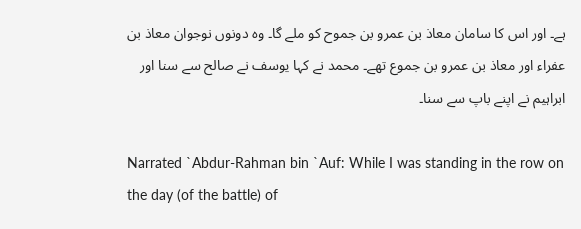ہے۔ اور اس کا سامان معاذ بن عمرو بن جموح کو ملے گا۔ وہ دونوں نوجوان معاذ بن عفراء اور معاذ بن عمرو بن جموع تھے۔ محمد نے کہا یوسف نے صالح سے سنا اور ابراہیم نے اپنے باپ سے سنا۔

Narrated `Abdur-Rahman bin `Auf: While I was standing in the row on the day (of the battle) of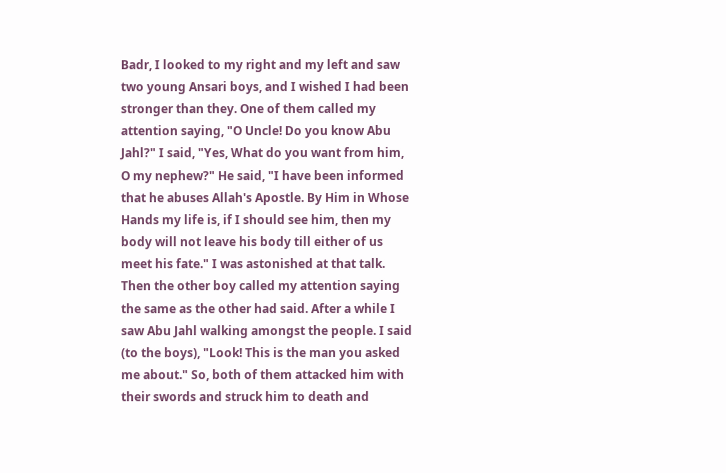Badr, I looked to my right and my left and saw two young Ansari boys, and I wished I had been stronger than they. One of them called my attention saying, "O Uncle! Do you know Abu Jahl?" I said, "Yes, What do you want from him, O my nephew?" He said, "I have been informed that he abuses Allah's Apostle. By Him in Whose Hands my life is, if I should see him, then my body will not leave his body till either of us meet his fate." I was astonished at that talk. Then the other boy called my attention saying the same as the other had said. After a while I saw Abu Jahl walking amongst the people. I said (to the boys), "Look! This is the man you asked me about." So, both of them attacked him with their swords and struck him to death and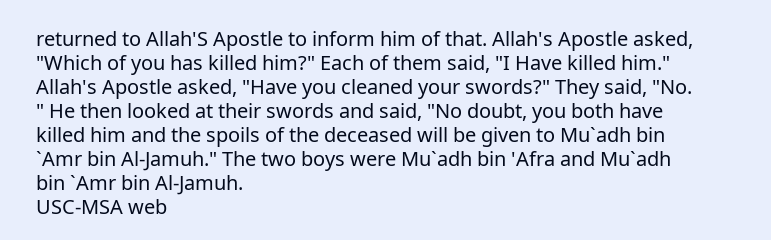returned to Allah'S Apostle to inform him of that. Allah's Apostle asked, "Which of you has killed him?" Each of them said, "I Have killed him." Allah's Apostle asked, "Have you cleaned your swords?" They said, "No. " He then looked at their swords and said, "No doubt, you both have killed him and the spoils of the deceased will be given to Mu`adh bin `Amr bin Al-Jamuh." The two boys were Mu`adh bin 'Afra and Mu`adh bin `Amr bin Al-Jamuh.
USC-MSA web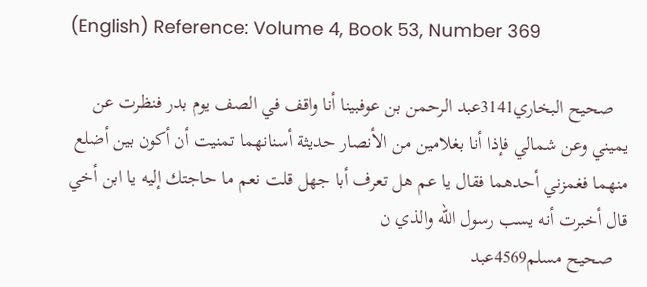(English) Reference: Volume 4, Book 53, Number 369

   صحيح البخاري3141عبد الرحمن بن عوفبينا أنا واقف في الصف يوم بدر فنظرت عن يميني وعن شمالي فإذا أنا بغلامين من الأنصار حديثة أسنانهما تمنيت أن أكون بين أضلع منهما فغمزني أحدهما فقال يا عم هل تعرف أبا جهل قلت نعم ما حاجتك إليه يا ابن أخي قال أخبرت أنه يسب رسول الله والذي ن
   صحيح مسلم4569عبد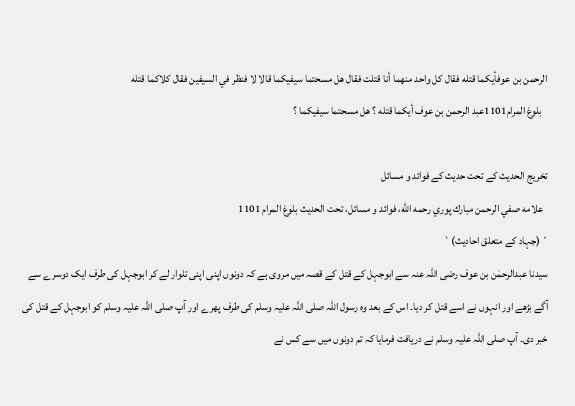الرحمن بن عوفأيكما قتله فقال كل واحد منهما أنا قتلت فقال هل مسحتما سيفيكما قالا لا فنظر في السيفين فقال كلاكما قتله
   بلوغ المرام1101عبد الرحمن بن عوف أيكما قتله ؟ هل مسحتما سيفيكما ؟

تخریج الحدیث کے تحت حدیث کے فوائد و مسائل
  علامه صفي الرحمن مبارك پوري رحمه الله، فوائد و مسائل، تحت الحديث بلوغ المرام 1101
´(جہاد کے متعلق احادیث)`
سیدنا عبدالرحمٰن بن عوف رضی اللہ عنہ سے ابوجہل کے قتل کے قصہ میں مروی ہے کہ دونوں اپنی اپنی تلوار لے کر ابوجہل کی طرف ایک دوسرے سے آگے بڑھے اور انہوں نے اسے قتل کر دیا۔ اس کے بعد وہ رسول اللہ صلی اللہ علیہ وسلم کی طرف پھرے اور آپ صلی اللہ علیہ وسلم کو ابوجہل کے قتل کی خبر دی۔ آپ صلی اللہ علیہ وسلم نے دریافت فرمایا کہ تم دونوں میں سے کس نے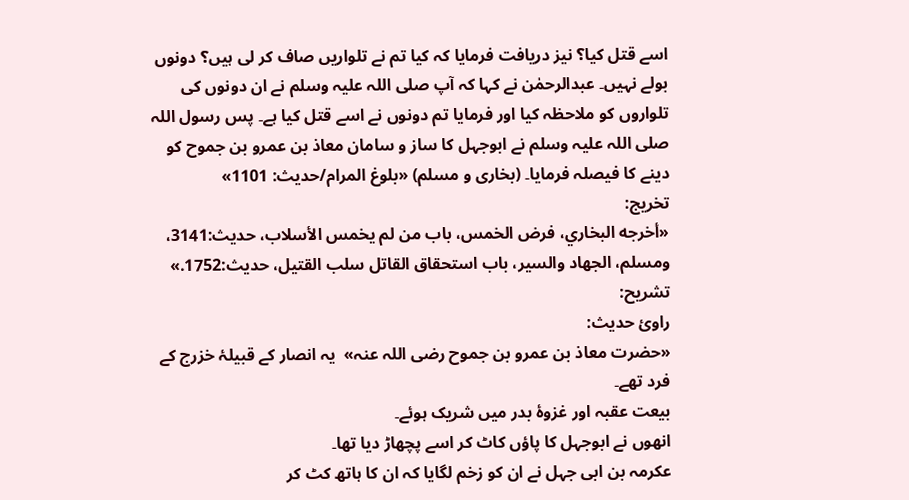اسے قتل کیا؟ نیز دریافت فرمایا کہ کیا تم نے تلواریں صاف کر لی ہیں؟ دونوں بولے نہیں۔ عبدالرحمٰن نے کہا کہ آپ صلی اللہ علیہ وسلم نے ان دونوں کی تلواروں کو ملاحظہ کیا اور فرمایا تم دونوں نے اسے قتل کیا ہے۔ پس رسول اللہ صلی اللہ علیہ وسلم نے ابوجہل کا ساز و سامان معاذ بن عمرو بن جموح کو دینے کا فیصلہ فرمایا۔ (بخاری و مسلم) «بلوغ المرام/حدیث: 1101»
تخریج:
«أخرجه البخاري، فرض الخمس، باب من لم يخمس الأسلاب، حديث:3141، ومسلم، الجهاد والسير، باب استحقاق القاتل سلب القتيل، حديث:1752.»
تشریح:
راویٔ حدیث:
«حضرت معاذ بن عمرو بن جموح رضی اللہ عنہ»  یہ انصار کے قبیلۂ خزرج کے فرد تھے۔
بیعت عقبہ اور غزوۂ بدر میں شریک ہوئے۔
انھوں نے ابوجہل کا پاؤں کاٹ کر اسے پچھاڑ دیا تھا۔
عکرمہ بن ابی جہل نے ان کو زخم لگایا کہ ان کا ہاتھ کٹ کر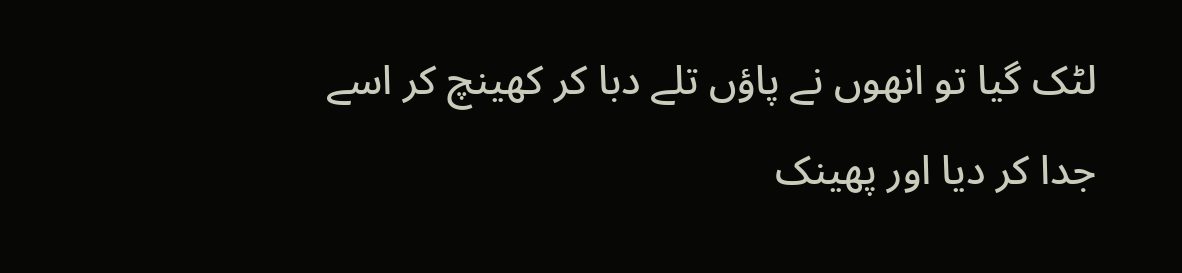لٹک گیا تو انھوں نے پاؤں تلے دبا کر کھینچ کر اسے جدا کر دیا اور پھینک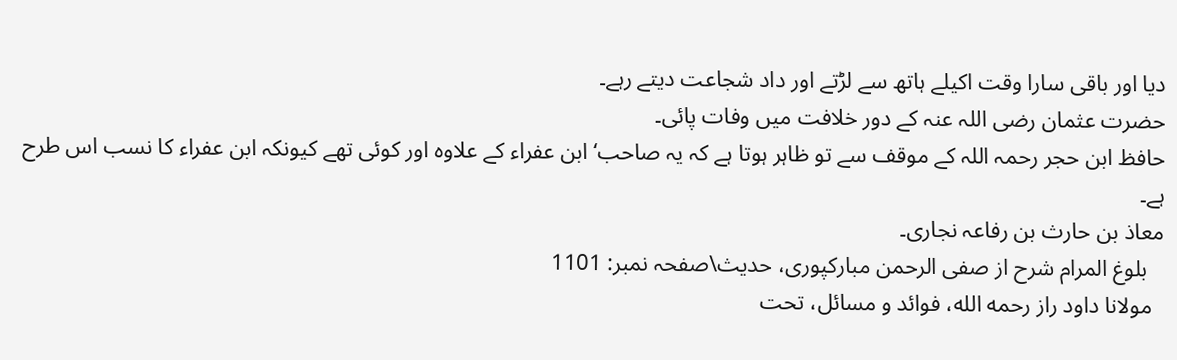دیا اور باقی سارا وقت اکیلے ہاتھ سے لڑتے اور داد شجاعت دیتے رہے۔
حضرت عثمان رضی اللہ عنہ کے دور خلافت میں وفات پائی۔
حافظ ابن حجر رحمہ اللہ کے موقف سے تو ظاہر ہوتا ہے کہ یہ صاحب‘ ابن عفراء کے علاوہ اور کوئی تھے کیونکہ ابن عفراء کا نسب اس طرح ہے۔
معاذ بن حارث بن رفاعہ نجاری۔
   بلوغ المرام شرح از صفی الرحمن مبارکپوری، حدیث\صفحہ نمبر: 1101
  مولانا داود راز رحمه الله، فوائد و مسائل، تحت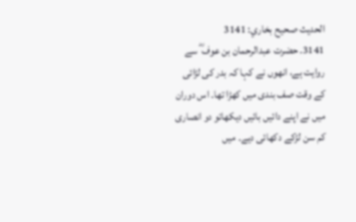الحديث صحيح بخاري: 3141
3141. حضرت عبدالرحمان بن عوف ؓ سے روایت ہے، انھوں نے کہا کہ بدر کی لڑائی کے وقت صف بندی میں کھڑا تھا۔ اس دوران میں نے اپنے دائیں بائیں دیکھاتو دو انصاری کم سن لڑکے دکھائی دیے۔ میں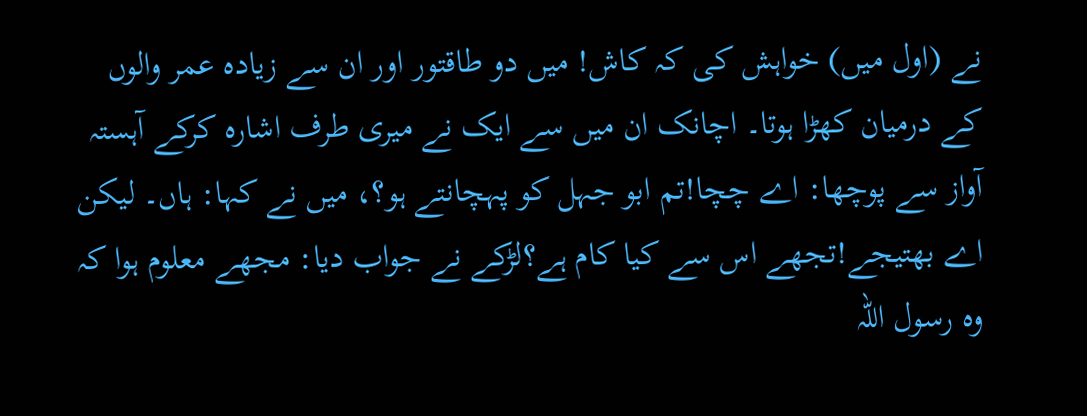نے (اول میں) خواہش کی کہ کاش! میں دو طاقتور اور ان سے زیادہ عمر والوں کے درمیان کھڑا ہوتا۔ اچانک ان میں سے ایک نے میری طرف اشارہ کرکے آہستہ آواز سے پوچھا: اے چچا!تم ابو جہل کو پہچانتے ہو؟، میں نے کہا: ہاں۔ لیکن اے بھتیجے!تجھے اس سے کیا کام ہے؟لڑکے نے جواب دیا: مجھے معلوم ہوا کہ وہ رسول اللہ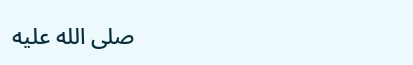صلى الله عليه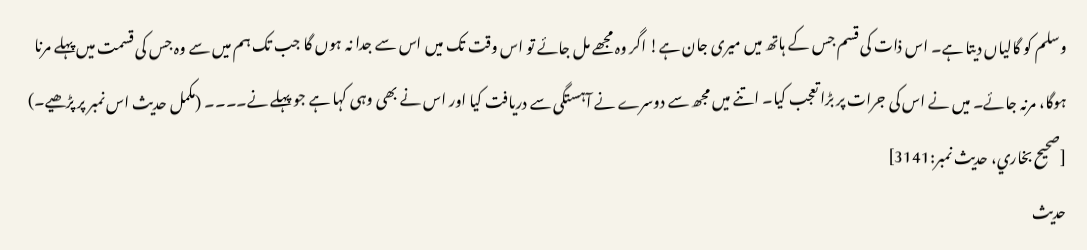وسلم کو گالیاں دیتا ہے۔ اس ذات کی قسم جس کے ہاتھ میں میری جان ہے! اگر وہ مجھے مل جائے تو اس وقت تک میں اس سے جدا نہ ہوں گا جب تک ہم میں سے وہ جس کی قسمت میں پہلے مرنا ہوگا، مرنہ جائے۔ میں نے اس کی جرات پر بڑا تعجب کیا۔ اتنے میں مجھ سے دوسرے نے آہستگی سے دریافت کیا اور اس نے بھی وہی کہا ہے جو پہلے نے۔۔۔۔ (مکمل حدیث اس نمبر پر پڑھیے۔) [صحيح بخاري، حديث نمبر:3141]
حدیث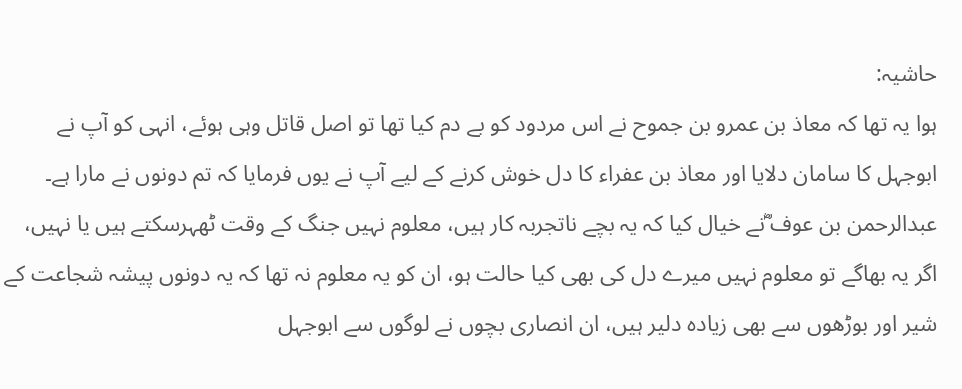حاشیہ:
ہوا یہ تھا کہ معاذ بن عمرو بن جموح نے اس مردود کو بے دم کیا تھا تو اصل قاتل وہی ہوئے، انہی کو آپ نے ابوجہل کا سامان دلایا اور معاذ بن عفراء کا دل خوش کرنے کے لیے آپ نے یوں فرمایا کہ تم دونوں نے مارا ہے۔
عبدالرحمن بن عوف ؓنے خیال کیا کہ یہ بچے ناتجربہ کار ہیں، معلوم نہیں جنگ کے وقت ٹھہرسکتے ہیں یا نہیں، اگر یہ بھاگے تو معلوم نہیں میرے دل کی بھی کیا حالت ہو، ان کو یہ معلوم نہ تھا کہ یہ دونوں پیشہ شجاعت کے شیر اور بوڑھوں سے بھی زیادہ دلیر ہیں، ان انصاری بچوں نے لوگوں سے ابوجہل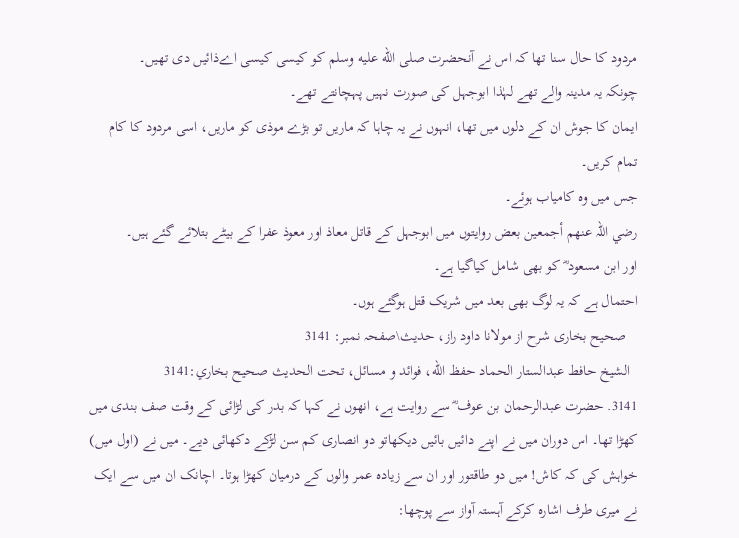مردود کا حال سنا تھا کہ اس نے آنحضرت صلى الله عليه وسلم کو کیسی کیسی اےذائیں دی تھیں۔
چونکہ یہ مدینہ والے تھے لہٰذا ابوجہل کی صورت نہیں پہچانتے تھے۔
ایمان کا جوش ان کے دلوں میں تھا، انہوں نے یہ چاہا کہ ماریں تو بڑے موذی کو ماریں، اسی مردود کا کام تمام کریں۔
جس میں وہ کامیاب ہوئے۔
رضي اللہ عنهم أجمعین بعض روایتوں میں ابوجہل کے قاتل معاذ اور معوذ عفرا کے بیٹے بتلائے گئے ہیں۔
اور ابن مسعود ؓ کو بھی شامل کیاگیا ہے۔
احتمال ہے کہ یہ لوگ بھی بعد میں شریک قتل ہوگئے ہوں۔
   صحیح بخاری شرح از مولانا داود راز، حدیث\صفحہ نمبر: 3141
  الشيخ حافط عبدالستار الحماد حفظ الله، فوائد و مسائل، تحت الحديث صحيح بخاري:3141
3141. حضرت عبدالرحمان بن عوف ؓ سے روایت ہے، انھوں نے کہا کہ بدر کی لڑائی کے وقت صف بندی میں کھڑا تھا۔ اس دوران میں نے اپنے دائیں بائیں دیکھاتو دو انصاری کم سن لڑکے دکھائی دیے۔ میں نے (اول میں) خواہش کی کہ کاش! میں دو طاقتور اور ان سے زیادہ عمر والوں کے درمیان کھڑا ہوتا۔ اچانک ان میں سے ایک نے میری طرف اشارہ کرکے آہستہ آواز سے پوچھا: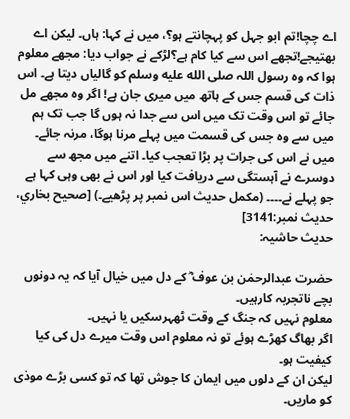اے چچا!تم ابو جہل کو پہچانتے ہو؟، میں نے کہا: ہاں۔ لیکن اے بھتیجے!تجھے اس سے کیا کام ہے؟لڑکے نے جواب دیا: مجھے معلوم ہوا کہ وہ رسول اللہ صلى الله عليه وسلم کو گالیاں دیتا ہے۔ اس ذات کی قسم جس کے ہاتھ میں میری جان ہے! اگر وہ مجھے مل جائے تو اس وقت تک میں اس سے جدا نہ ہوں گا جب تک ہم میں سے وہ جس کی قسمت میں پہلے مرنا ہوگا، مرنہ جائے۔ میں نے اس کی جرات پر بڑا تعجب کیا۔ اتنے میں مجھ سے دوسرے نے آہستگی سے دریافت کیا اور اس نے بھی وہی کہا ہے جو پہلے نے۔۔۔۔ (مکمل حدیث اس نمبر پر پڑھیے۔) [صحيح بخاري، حديث نمبر:3141]
حدیث حاشیہ:

حضرت عبدالرحمٰن بن عوف ؓ کے دل میں خیال آیا کہ یہ دونوں بچے ناتجربہ کارہیں۔
معلوم نہیں کہ جنگ کے وقت ٹھہرسکیں یا نہیں۔
اگر بھاگ کھڑے ہوئے تو نہ معلوم اس وقت میرے دل کی کیا کیفیت ہو۔
لیکن ان کے دلوں میں ایمان کا جوش تھا کہ تو کسی بڑے موذی کو ماریں۔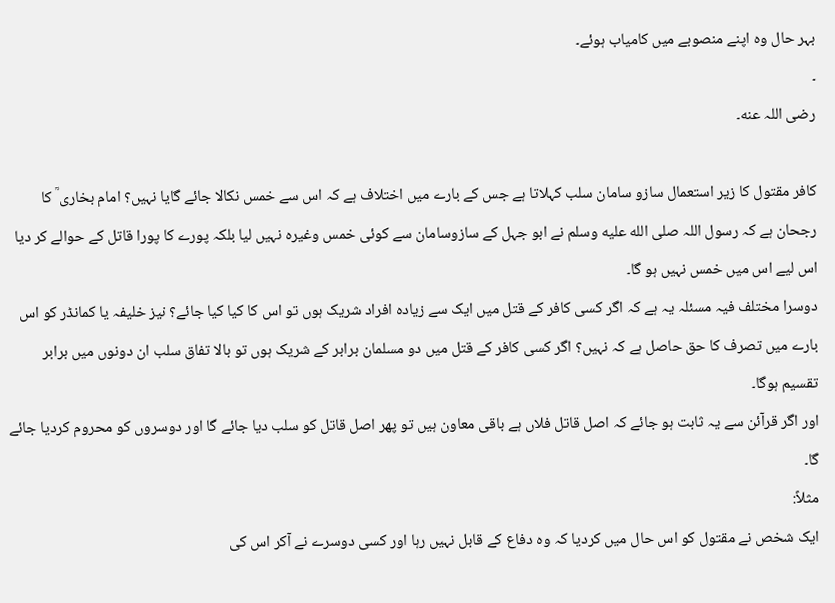بہر حال وہ اپنے منصوبے میں کامیاب ہوئے۔
۔
رضی اللہ عنه۔

کافر مقتول کا زیر استعمال سازو سامان سلب کہلاتا ہے جس کے بارے میں اختلاف ہے کہ اس سے خمس نکالا جائے گایا نہیں؟ امام بخاری ؒ کا رجحان ہے کہ رسول اللہ صلى الله عليه وسلم نے ابو جہل کے سازوسامان سے کوئی خمس وغیرہ نہیں لیا بلکہ پورے کا پورا قاتل کے حوالے کر دیا اس لیے اس میں خمس نہیں ہو گا۔
دوسرا مختلف فیہ مسئلہ یہ ہے کہ اگر کسی کافر کے قتل میں ایک سے زیادہ افراد شریک ہوں تو اس کا کیا کیا جائے؟ نیز خلیفہ یا کمانڈر کو اس بارے میں تصرف کا حق حاصل ہے کہ نہیں؟ اگر کسی کافر کے قتل میں دو مسلمان برابر کے شریک ہوں تو بالا تفاق سلب ان دونوں میں برابر تقسیم ہوگا۔
اور اگر قرآئن سے یہ ثابت ہو جائے کہ اصل قاتل فلاں ہے باقی معاون ہیں تو پھر اصل قاتل کو سلب دیا جائے گا اور دوسروں کو محروم کردیا جائے گا۔
مثلاً:
ایک شخص نے مقتول کو اس حال میں کردیا کہ وہ دفاع کے قابل نہیں رہا اور کسی دوسرے نے آکر اس کی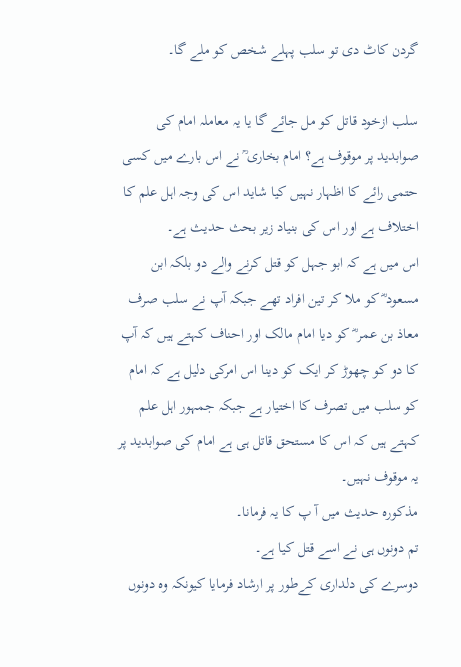گردن کاٹ دی تو سلب پہلے شخص کو ملے گا۔

سلب ازخود قاتل کو مل جائے گا یا یہ معاملہ امام کی صوابدید پر موقوف ہے؟ امام بخاری ؒ نے اس بارے میں کسی حتمی رائے کا اظہار نہیں کیا شاید اس کی وجہ اہل علم کا اختلاف ہے اور اس کی بنیاد زیر بحث حدیث ہے۔
اس میں ہے کہ ابو جہل کو قتل کرنے والے دو بلکہ ابن مسعود ؓ کو ملا کر تین افراد تھے جبکہ آپ نے سلب صرف معاذ بن عمر ؓ کو دیا امام مالک اور احناف کہتے ہیں کہ آپ کا دو کو چھوڑ کر ایک كو دینا اس امرکی دلیل ہے کہ امام کو سلب میں تصرف کا اختیار ہے جبکہ جمہور اہل علم کہتے ہیں کہ اس کا مستحق قاتل ہی ہے امام کی صوابدید پر یہ موقوف نہیں۔
مذکورہ حدیث میں آ پ کا یہ فرمانا۔
تم دونوں ہی نے اسے قتل کیا ہے۔
دوسرے کی دلداری کےطور پر ارشاد فرمایا کیونکہ وہ دونوں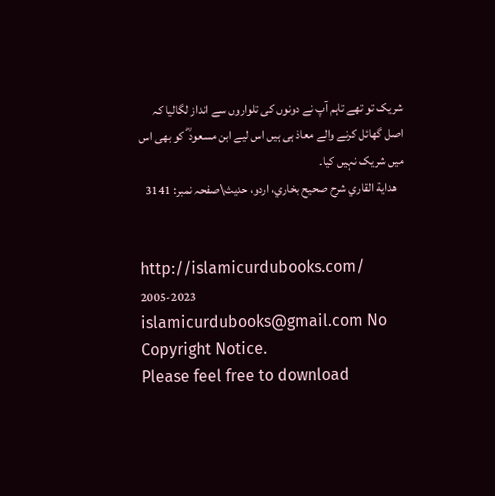شریک تو تھے تاہم آپ نے دونوں کی تلواروں سے انداز لگالیا کہ اصل گھائل کرنے والے معاذ ہی ہیں اس لیے ابن مسعود ؓ کو بھی اس میں شریک نہیں کیا۔
   هداية القاري شرح صحيح بخاري، اردو، حدیث\صفحہ نمبر: 3141


http://islamicurdubooks.com/ 2005-2023 islamicurdubooks@gmail.com No Copyright Notice.
Please feel free to download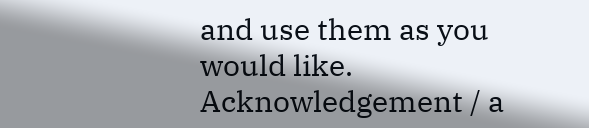and use them as you would like.
Acknowledgement / a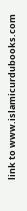link to www.islamicurdubooks.com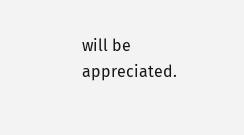will be appreciated.